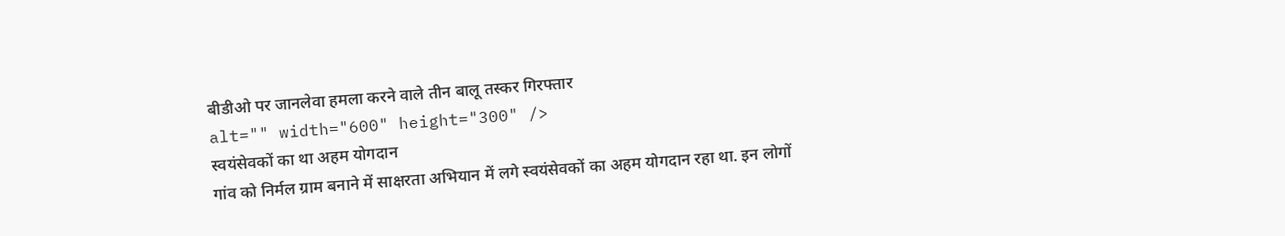बीडीओ पर जानलेवा हमला करने वाले तीन बालू तस्कर गिरफ्तार
alt="" width="600" height="300" />
स्वयंसेवकों का था अहम योगदान
गांव को निर्मल ग्राम बनाने में साक्षरता अभियान में लगे स्वयंसेवकों का अहम योगदान रहा था. इन लोगों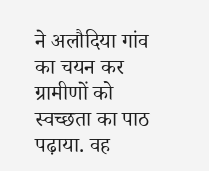ने अलौदिया गांव का चयन कर ग्रामीणों को स्वच्छता का पाठ पढ़ाया. वह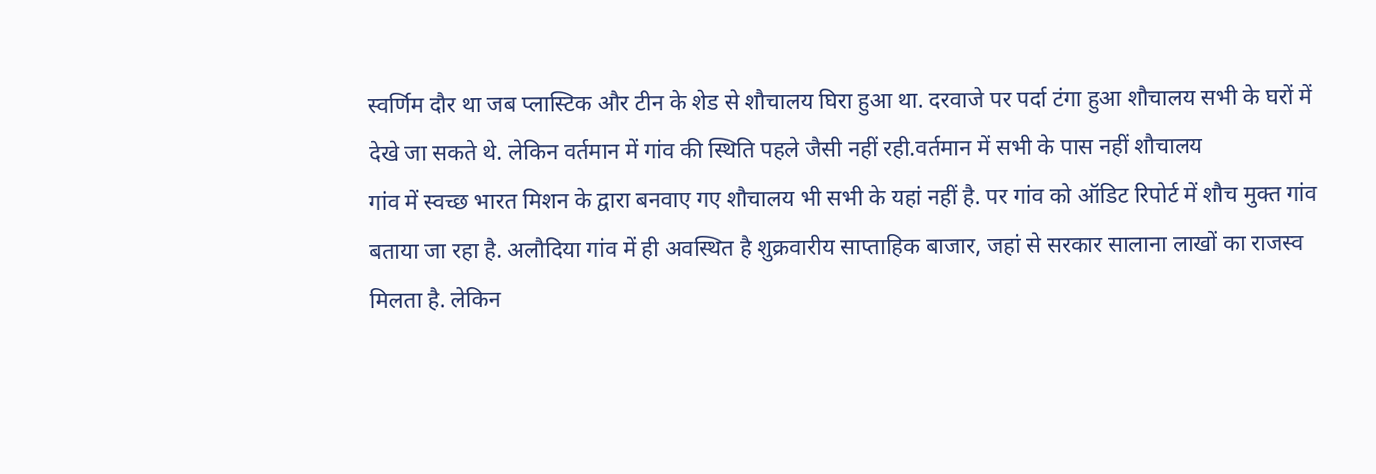स्वर्णिम दौर था जब प्लास्टिक और टीन के शेड से शौचालय घिरा हुआ था. दरवाजे पर पर्दा टंगा हुआ शौचालय सभी के घरों में देखे जा सकते थे. लेकिन वर्तमान में गांव की स्थिति पहले जैसी नहीं रही.वर्तमान में सभी के पास नहीं शौचालय
गांव में स्वच्छ भारत मिशन के द्वारा बनवाए गए शौचालय भी सभी के यहां नहीं है. पर गांव को ऑडिट रिपोर्ट में शौच मुक्त गांव बताया जा रहा है. अलौदिया गांव में ही अवस्थित है शुक्रवारीय साप्ताहिक बाजार, जहां से सरकार सालाना लाखों का राजस्व मिलता है. लेकिन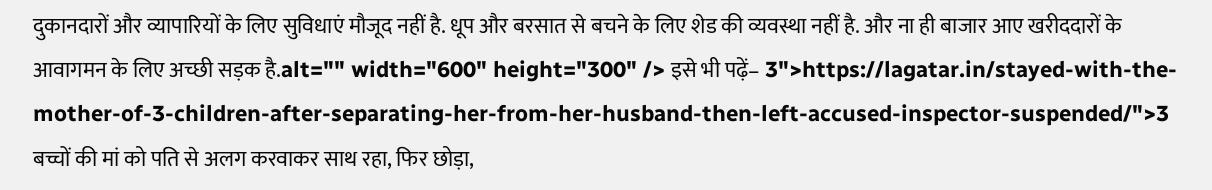दुकानदारों और व्यापारियों के लिए सुविधाएं मौजूद नहीं है. धूप और बरसात से बचने के लिए शेड की व्यवस्था नहीं है. और ना ही बाजार आए खरीददारों के आवागमन के लिए अच्छी सड़क है.alt="" width="600" height="300" /> इसे भी पढ़ें– 3">https://lagatar.in/stayed-with-the-mother-of-3-children-after-separating-her-from-her-husband-then-left-accused-inspector-suspended/">3
बच्चों की मां को पति से अलग करवाकर साथ रहा, फिर छोड़ा,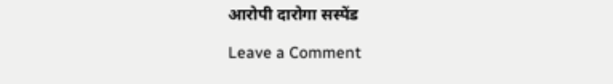आरोपी दारोगा सस्पेंड

Leave a Comment